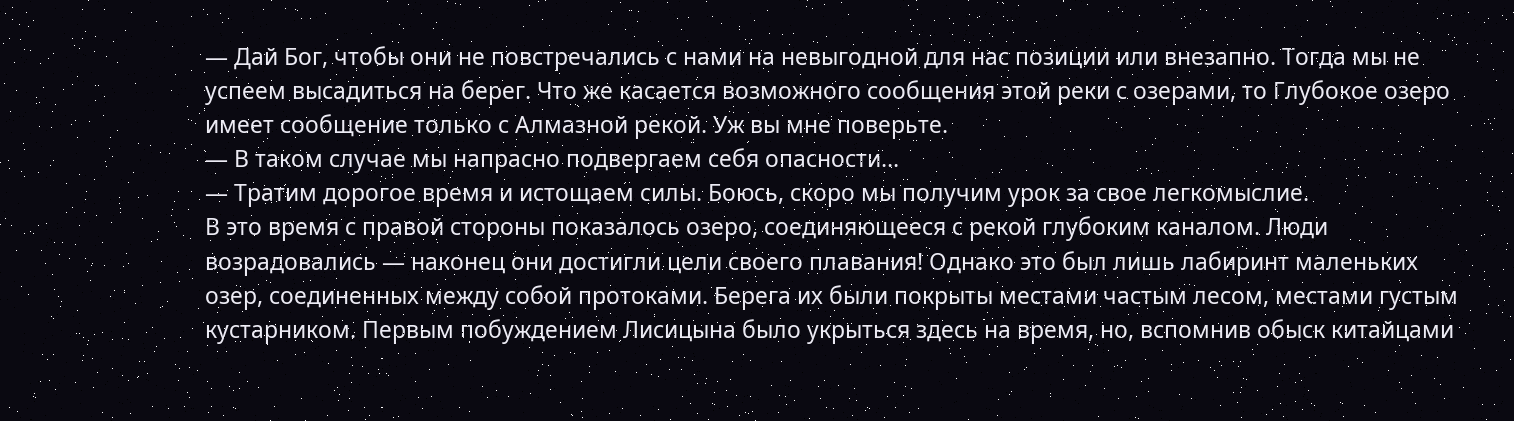— Дай Бог, чтобы они не повстречались с нами на невыгодной для нас позиции или внезапно. Тогда мы не успеем высадиться на берег. Что же касается возможного сообщения этой реки с озерами, то Глубокое озеро имеет сообщение только с Алмазной рекой. Уж вы мне поверьте.
— В таком случае мы напрасно подвергаем себя опасности…
— Тратим дорогое время и истощаем силы. Боюсь, скоро мы получим урок за свое легкомыслие.
В это время с правой стороны показалось озеро, соединяющееся с рекой глубоким каналом. Люди возрадовались — наконец они достигли цели своего плавания! Однако это был лишь лабиринт маленьких озер, соединенных между собой протоками. Берега их были покрыты местами частым лесом, местами густым кустарником. Первым побуждением Лисицына было укрыться здесь на время, но, вспомнив обыск китайцами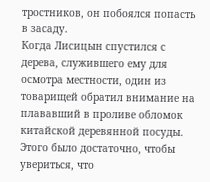тростников, он побоялся попасть в засаду.
Когда Лисицын спустился с дерева, служившего ему для осмотра местности, один из товарищей обратил внимание на плававший в проливе обломок китайской деревянной посуды. Этого было достаточно, чтобы увериться, что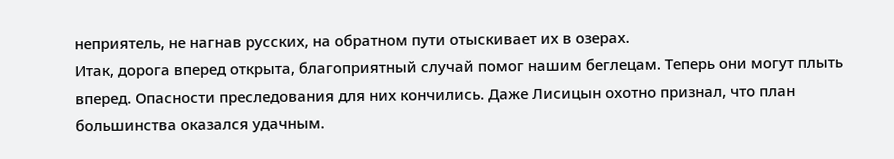неприятель, не нагнав русских, на обратном пути отыскивает их в озерах.
Итак, дорога вперед открыта, благоприятный случай помог нашим беглецам. Теперь они могут плыть вперед. Опасности преследования для них кончились. Даже Лисицын охотно признал, что план большинства оказался удачным.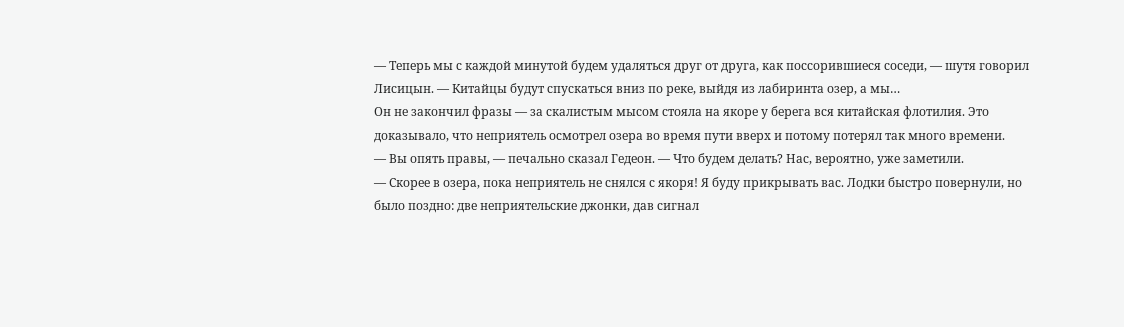— Теперь мы с каждой минутой будем удаляться друг от друга, как поссорившиеся соседи, — шутя говорил Лисицын. — Китайцы будут спускаться вниз по реке, выйдя из лабиринта озер, а мы…
Он не закончил фразы — за скалистым мысом стояла на якоре у берега вся китайская флотилия. Это доказывало, что неприятель осмотрел озера во время пути вверх и потому потерял так много времени.
— Вы опять правы, — печально сказал Гедеон. — Что будем делать? Нас, вероятно, уже заметили.
— Скорее в озера, пока неприятель не снялся с якоря! Я буду прикрывать вас. Лодки быстро повернули, но было поздно: две неприятельские джонки, дав сигнал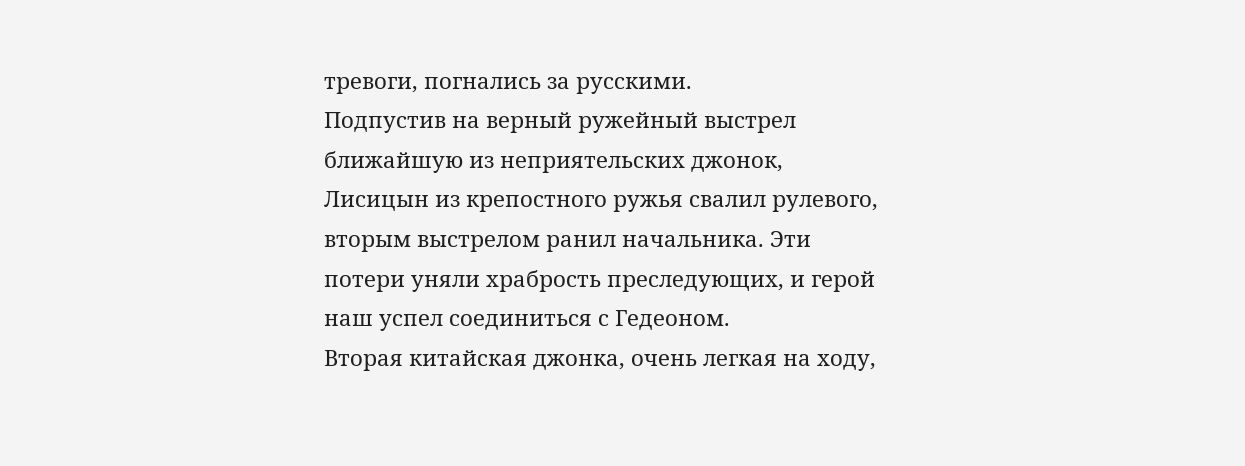тревоги, погнались за русскими.
Подпустив на верный ружейный выстрел ближайшую из неприятельских джонок, Лисицын из крепостного ружья свалил рулевого, вторым выстрелом ранил начальника. Эти потери уняли храбрость преследующих, и герой наш успел соединиться с Гедеоном.
Вторая китайская джонка, очень легкая на ходу,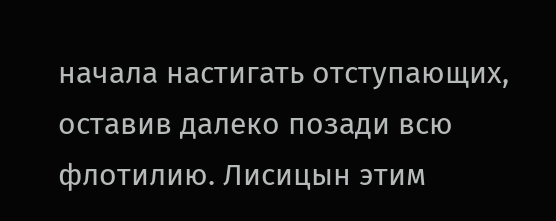начала настигать отступающих, оставив далеко позади всю флотилию. Лисицын этим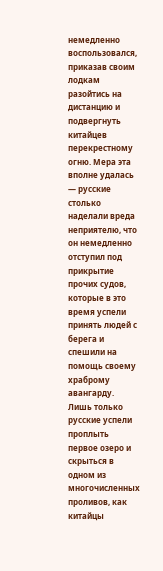немедленно воспользовался, приказав своим лодкам разойтись на дистанцию и подвергнуть китайцев перекрестному огню. Мера эта вполне удалась — русские столько наделали вреда неприятелю, что он немедленно отступил под прикрытие прочих судов, которые в это время успели принять людей с берега и спешили на помощь своему храброму авангарду.
Лишь только русские успели проплыть первое озеро и скрыться в одном из многочисленных проливов, как китайцы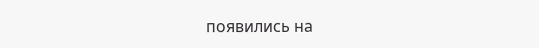появились на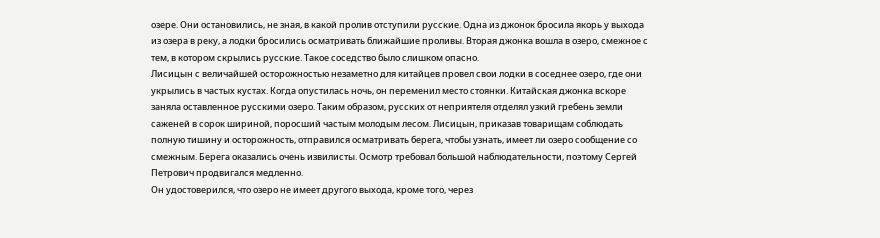озере. Они остановились, не зная, в какой пролив отступили русские. Одна из джонок бросила якорь у выхода из озера в реку, а лодки бросились осматривать ближайшие проливы. Вторая джонка вошла в озеро, смежное с тем, в котором скрылись русские. Такое соседство было слишком опасно.
Лисицын с величайшей осторожностью незаметно для китайцев провел свои лодки в соседнее озеро, где они укрылись в частых кустах. Когда опустилась ночь, он переменил место стоянки. Китайская джонка вскоре заняла оставленное русскими озеро. Таким образом, русских от неприятеля отделял узкий гребень земли саженей в сорок шириной, поросший частым молодым лесом. Лисицын, приказав товарищам соблюдать полную тишину и осторожность, отправился осматривать берега, чтобы узнать, имеет ли озеро сообщение со смежным. Берега оказались очень извилисты. Осмотр требовал большой наблюдательности, поэтому Сергей Петрович продвигался медленно.
Он удостоверился, что озеро не имеет другого выхода, кроме того, через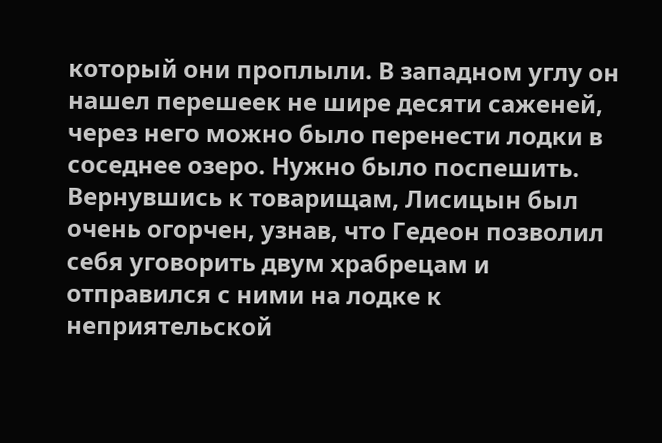который они проплыли. В западном углу он нашел перешеек не шире десяти саженей, через него можно было перенести лодки в соседнее озеро. Нужно было поспешить. Вернувшись к товарищам, Лисицын был очень огорчен, узнав, что Гедеон позволил себя уговорить двум храбрецам и отправился с ними на лодке к неприятельской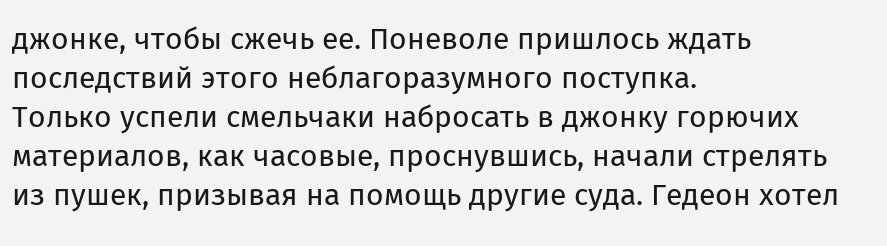джонке, чтобы сжечь ее. Поневоле пришлось ждать последствий этого неблагоразумного поступка.
Только успели смельчаки набросать в джонку горючих материалов, как часовые, проснувшись, начали стрелять из пушек, призывая на помощь другие суда. Гедеон хотел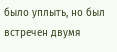было уплыть, но был встречен двумя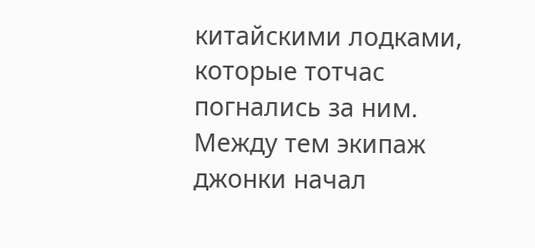китайскими лодками, которые тотчас погнались за ним. Между тем экипаж джонки начал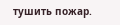тушить пожар.